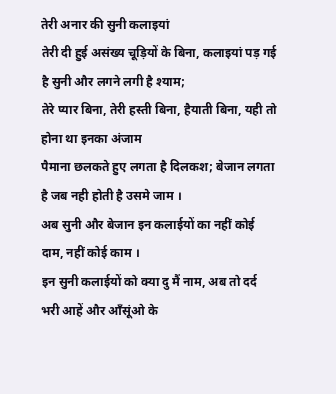तेरी अनार की सुनी कलाइयां
तेरी दी हुई असंख्य चूड़ियों के बिना, कलाइयां पड़ गई है सुनी और लगने लगी है श्याम;
तेरे प्यार बिना, तेरी हस्ती बिना, हैयाती बिना, यही तो होना था इनका अंजाम
पैमाना छलकते हुए लगता है दिलकश; बेजान लगता है जब नही होती है उसमे जाम ।
अब सुनी और बेजान इन कलाईयों का नहीं कोई दाम, नहीं कोई काम ।
इन सुनी कलाईयों को क्या दु मैं नाम, अब तो दर्द भरी आहें और आँसूंओ के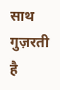साथ गुज़रती है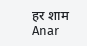हर शाम
Anar